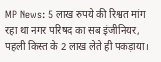MP News: 5 लाख रुपये की रिश्वत मांग रहा था नगर परिषद का सब इंजीनियर, पहली किस्त के 2 लाख लेते ही पकड़ाया।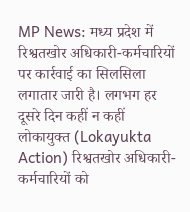MP News: मध्य प्रदेश में रिश्वतखोर अधिकारी-कर्मचारियों पर कार्रवाई का सिलसिला लगातार जारी है। लगभग हर दूसरे दिन कहीं न कहीं लोकायुक्त (Lokayukta Action) रिश्वतखोर अधिकारी-कर्मचारियों को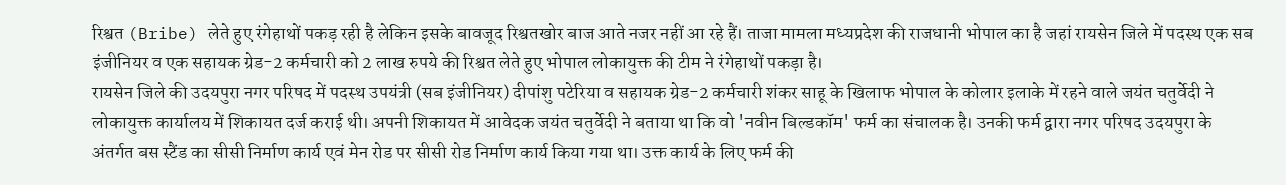रिश्वत (Bribe) लेते हुए रंगेहाथों पकड़ रही है लेकिन इसके बावजूद रिश्वतखोर बाज आते नजर नहीं आ रहे हैं। ताजा मामला मध्यप्रदेश की राजधानी भोपाल का है जहां रायसेन जिले में पदस्थ एक सब इंजीनियर व एक सहायक ग्रेड-2 कर्मचारी को 2 लाख रुपये की रिश्वत लेते हुए भोपाल लोकायुक्त की टीम ने रंगेहाथों पकड़ा है।
रायसेन जिले की उदयपुरा नगर परिषद में पदस्थ उपयंत्री (सब इंजीनियर) दीपांशु पटेरिया व सहायक ग्रेड-2 कर्मचारी शंकर साहू के खिलाफ भोपाल के कोलार इलाके में रहने वाले जयंत चतुर्वेदी ने लोकायुक्त कार्यालय में शिकायत दर्ज कराई थी। अपनी शिकायत में आवेदक जयंत चतुर्वेदी ने बताया था कि वो 'नवीन बिल्डकॉम' फर्म का संचालक है। उनकी फर्म द्वारा नगर परिषद उदयपुरा के अंतर्गत बस स्टैंड का सीसी निर्माण कार्य एवं मेन रोड पर सीसी रोड निर्माण कार्य किया गया था। उक्त कार्य के लिए फर्म की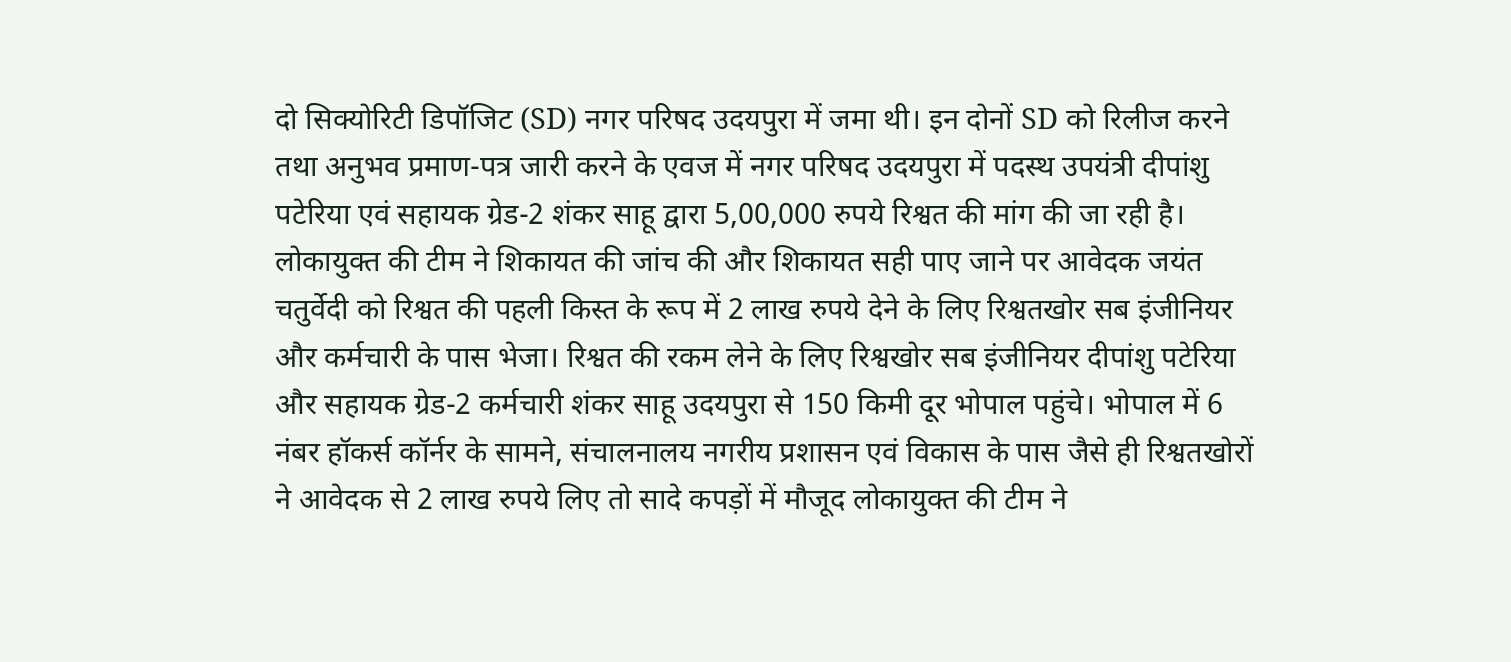दो सिक्योरिटी डिपॉजिट (SD) नगर परिषद उदयपुरा में जमा थी। इन दोनों SD को रिलीज करने तथा अनुभव प्रमाण-पत्र जारी करने के एवज में नगर परिषद उदयपुरा में पदस्थ उपयंत्री दीपांशु पटेरिया एवं सहायक ग्रेड-2 शंकर साहू द्वारा 5,00,000 रुपये रिश्वत की मांग की जा रही है।
लोकायुक्त की टीम ने शिकायत की जांच की और शिकायत सही पाए जाने पर आवेदक जयंत चतुर्वेदी को रिश्वत की पहली किस्त के रूप में 2 लाख रुपये देने के लिए रिश्वतखोर सब इंजीनियर और कर्मचारी के पास भेजा। रिश्वत की रकम लेने के लिए रिश्वखोर सब इंजीनियर दीपांशु पटेरिया और सहायक ग्रेड-2 कर्मचारी शंकर साहू उदयपुरा से 150 किमी दूर भोपाल पहुंचे। भोपाल में 6 नंबर हॉकर्स कॉर्नर के सामने, संचालनालय नगरीय प्रशासन एवं विकास के पास जैसे ही रिश्वतखोरों ने आवेदक से 2 लाख रुपये लिए तो सादे कपड़ों में मौजूद लोकायुक्त की टीम ने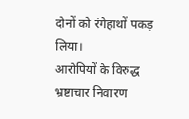दोनों को रंगेहाथों पकड़ लिया।
आरोपियों के विरुद्ध भ्रष्टाचार निवारण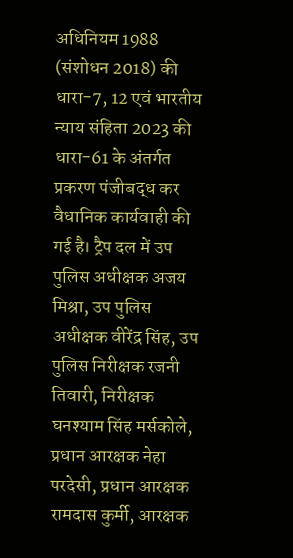अधिनियम 1988 (संशोधन 2018) की धारा-7, 12 एवं भारतीय न्याय संहिता 2023 की धारा-61 के अंतर्गत प्रकरण पंजीबद्ध कर वैधानिक कार्यवाही की गई है। ट्रैप दल में उप पुलिस अधीक्षक अजय मिश्रा, उप पुलिस अधीक्षक वीरेंद्र सिंह, उप पुलिस निरीक्षक रजनी तिवारी, निरीक्षक घनश्याम सिंह मर्सकोले, प्रधान आरक्षक नेहा परदेसी, प्रधान आरक्षक रामदास कुर्मी, आरक्षक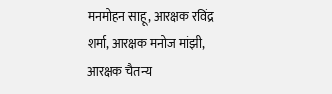मनमोहन साहू, आरक्षक रविंद्र शर्मा, आरक्षक मनोज मांझी, आरक्षक चैतन्य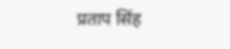प्रताप सिंह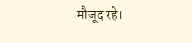मौजूद रहे।